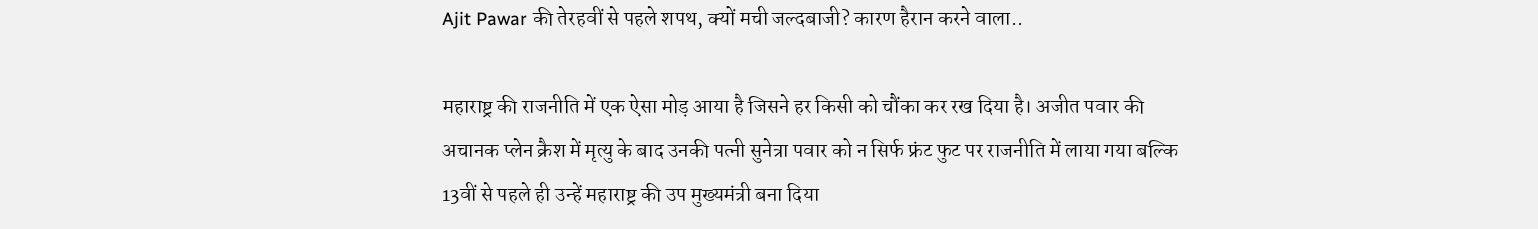Ajit Pawar की तेरहवीं से पहले शपथ, क्यों मची जल्दबाजी? कारण हैरान करने वाला..

महाराष्ट्र की राजनीति में एक ऐसा मोड़ आया है जिसने हर किसी को चौंका कर रख दिया है। अजीत पवार की अचानक प्लेन क्रैश में मृत्यु के बाद उनकी पत्नी सुनेत्रा पवार को न सिर्फ फ्रंट फुट पर राजनीति में लाया गया बल्कि 13वीं से पहले ही उन्हें महाराष्ट्र की उप मुख्यमंत्री बना दिया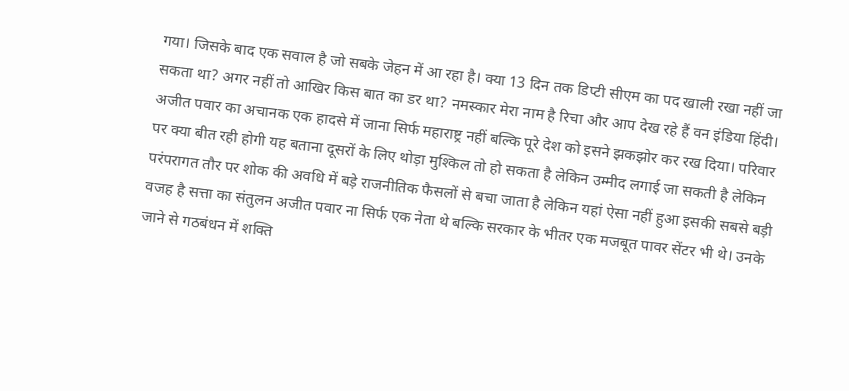गया। जिसके बाद एक सवाल है जो सबके जेहन में आ रहा है। क्या 13 दिन तक डिप्टी सीएम का पद खाली रखा नहीं जा सकता था? अगर नहीं तो आखिर किस बात का डर था? नमस्कार मेरा नाम है रिचा और आप देख रहे हैं वन इंडिया हिंदी। अजीत पवार का अचानक एक हादसे में जाना सिर्फ महाराष्ट्र नहीं बल्कि पूरे देश को इसने झकझोर कर रख दिया। परिवार पर क्या बीत रही होगी यह बताना दूसरों के लिए थोड़ा मुश्किल तो हो सकता है लेकिन उम्मीद लगाई जा सकती है लेकिन परंपरागत तौर पर शोक की अवधि में बड़े राजनीतिक फैसलों से बचा जाता है लेकिन यहां ऐसा नहीं हुआ इसकी सबसे बड़ी वजह है सत्ता का संतुलन अजीत पवार ना सिर्फ एक नेता थे बल्कि सरकार के भीतर एक मजबूत पावर सेंटर भी थे। उनके जाने से गठबंधन में शक्ति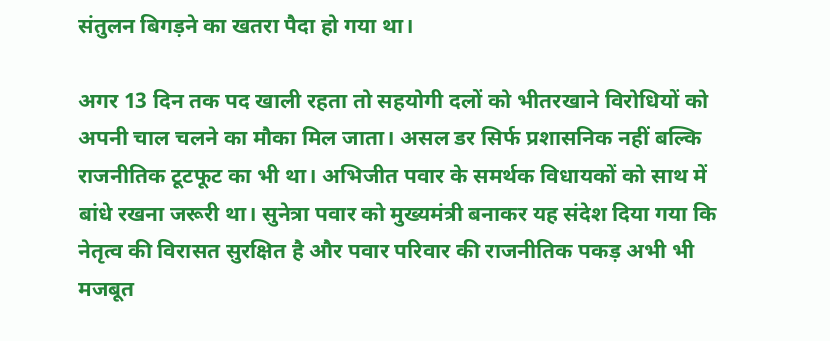संतुलन बिगड़ने का खतरा पैदा हो गया था।

अगर 13 दिन तक पद खाली रहता तो सहयोगी दलों को भीतरखाने विरोधियों को अपनी चाल चलने का मौका मिल जाता। असल डर सिर्फ प्रशासनिक नहीं बल्कि राजनीतिक टूटफूट का भी था। अभिजीत पवार के समर्थक विधायकों को साथ में बांधे रखना जरूरी था। सुनेत्रा पवार को मुख्यमंत्री बनाकर यह संदेश दिया गया कि नेतृत्व की विरासत सुरक्षित है और पवार परिवार की राजनीतिक पकड़ अभी भी मजबूत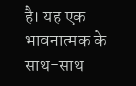है। यह एक भावनात्मक के साथ-साथ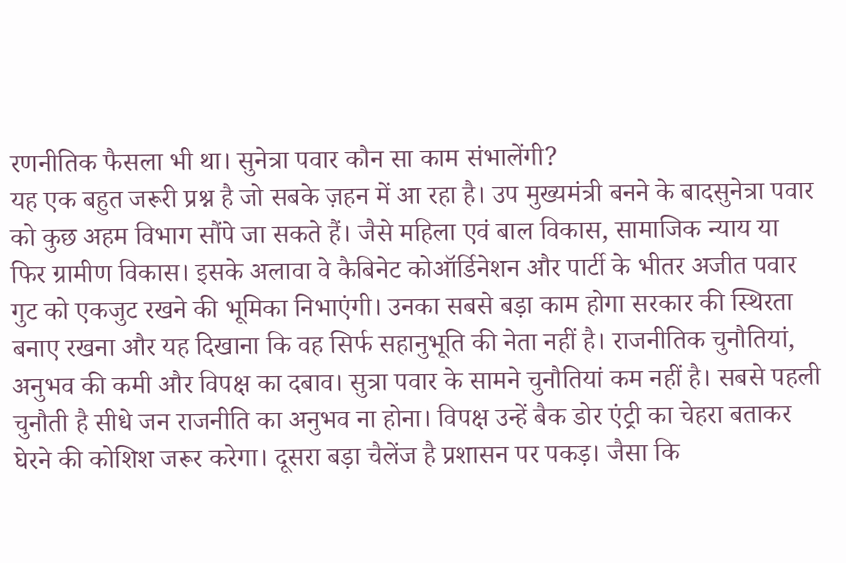रणनीतिक फैसला भी था। सुनेत्रा पवार कौन सा काम संभालेंगी?
यह एक बहुत जरूरी प्रश्न है जो सबके ज़हन में आ रहा है। उप मुख्यमंत्री बनने के बादसुनेत्रा पवार को कुछ अहम विभाग सौंपे जा सकते हैं। जैसे महिला एवं बाल विकास, सामाजिक न्याय या फिर ग्रामीण विकास। इसके अलावा वे कैबिनेट कोऑर्डिनेशन और पार्टी के भीतर अजीत पवार गुट को एकजुट रखने की भूमिका निभाएंगी। उनका सबसे बड़ा काम होगा सरकार की स्थिरता बनाए रखना और यह दिखाना कि वह सिर्फ सहानुभूति की नेता नहीं है। राजनीतिक चुनौतियां, अनुभव की कमी और विपक्ष का दबाव। सुत्रा पवार के सामने चुनौतियां कम नहीं है। सबसे पहली चुनौती है सीधे जन राजनीति का अनुभव ना होना। विपक्ष उन्हें बैक डोर एंट्री का चेहरा बताकर घेरने की कोशिश जरूर करेगा। दूसरा बड़ा चैलेंज है प्रशासन पर पकड़। जैसा कि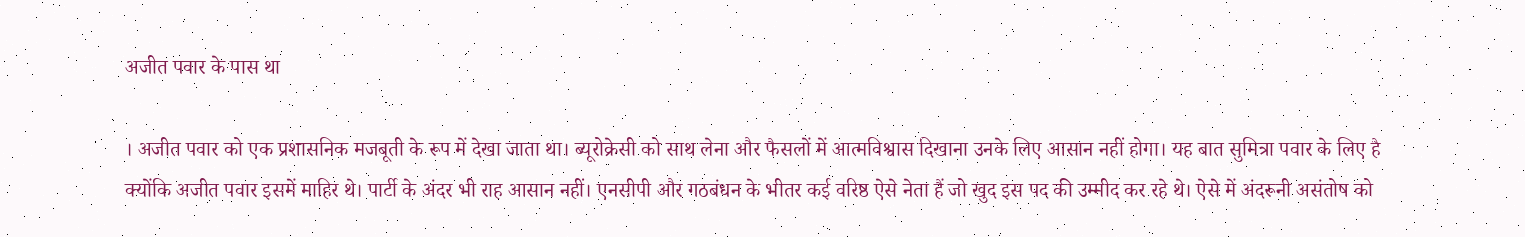अजीत पवार के पास था

। अजीत पवार को एक प्रशासनिक मजबूती के रूप में देखा जाता था। ब्यूरोक्रेसी को साथ लेना और फैसलों में आत्मविश्वास दिखाना उनके लिए आसान नहीं होगा। यह बात सुमित्रा पवार के लिए है क्योंकि अजीत पवार इसमें माहिर थे। पार्टी के अंदर भी राह आसान नहीं। एनसीपी और गठबंधन के भीतर कई वरिष्ठ ऐसे नेता हैं जो खुद इस पद की उम्मीद कर रहे थे। ऐसे में अंदरूनी असंतोष को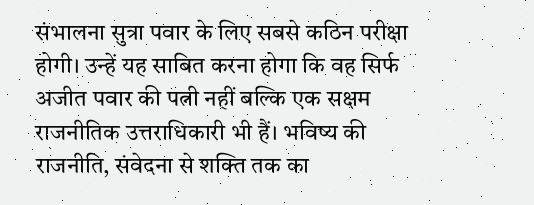संभालना सुत्रा पवार के लिए सबसे कठिन परीक्षा होगी। उन्हें यह साबित करना होगा कि वह सिर्फ अजीत पवार की पत्नी नहीं बल्कि एक सक्षम राजनीतिक उत्तराधिकारी भी हैं। भविष्य की राजनीति, संवेदना से शक्ति तक का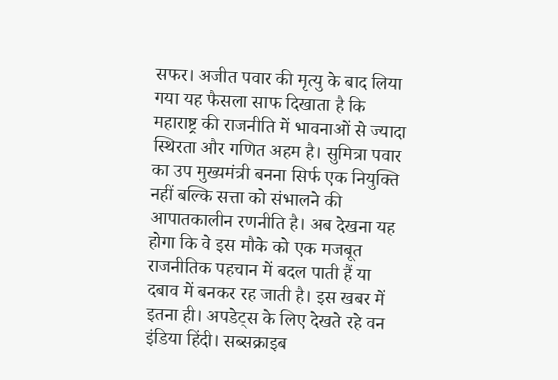सफर। अजीत पवार की मृत्यु के बाद लिया गया यह फैसला साफ दिखाता है कि महाराष्ट्र की राजनीति में भावनाओं से ज्यादा स्थिरता और गणित अहम है। सुमित्रा पवार का उप मुख्यमंत्री बनना सिर्फ एक नियुक्ति नहीं बल्कि सत्ता को संभालने की आपातकालीन रणनीति है। अब देखना यह होगा कि वे इस मौके को एक मजबूत राजनीतिक पहचान में बदल पाती हैं या दबाव में बनकर रह जाती है। इस खबर में इतना ही। अपडेट्स के लिए देखते रहे वन इंडिया हिंदी। सब्सक्राइब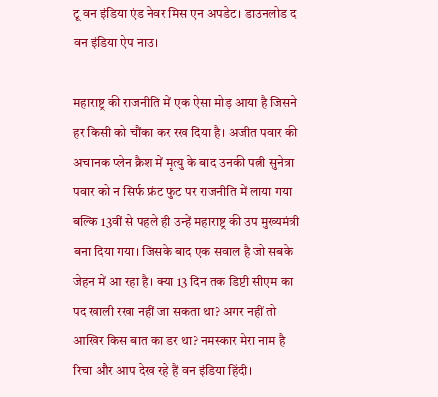टू वन इंडिया एंड नेवर मिस एन अपडेट। डाउनलोड द वन इंडिया ऐप नाउ।

महाराष्ट्र की राजनीति में एक ऐसा मोड़ आया है जिसने हर किसी को चौंका कर रख दिया है। अजीत पवार की अचानक प्लेन क्रैश में मृत्यु के बाद उनकी पत्नी सुनेत्रा पवार को न सिर्फ फ्रंट फुट पर राजनीति में लाया गया बल्कि 13वीं से पहले ही उन्हें महाराष्ट्र की उप मुख्यमंत्री बना दिया गया। जिसके बाद एक सवाल है जो सबके जेहन में आ रहा है। क्या 13 दिन तक डिप्टी सीएम का पद खाली रखा नहीं जा सकता था? अगर नहीं तो आखिर किस बात का डर था? नमस्कार मेरा नाम है रिचा और आप देख रहे हैं वन इंडिया हिंदी।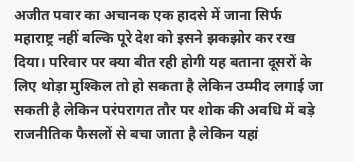अजीत पवार का अचानक एक हादसे में जाना सिर्फ महाराष्ट्र नहीं बल्कि पूरे देश को इसने झकझोर कर रख दिया। परिवार पर क्या बीत रही होगी यह बताना दूसरों के लिए थोड़ा मुश्किल तो हो सकता है लेकिन उम्मीद लगाई जा सकती है लेकिन परंपरागत तौर पर शोक की अवधि में बड़े राजनीतिक फैसलों से बचा जाता है लेकिन यहां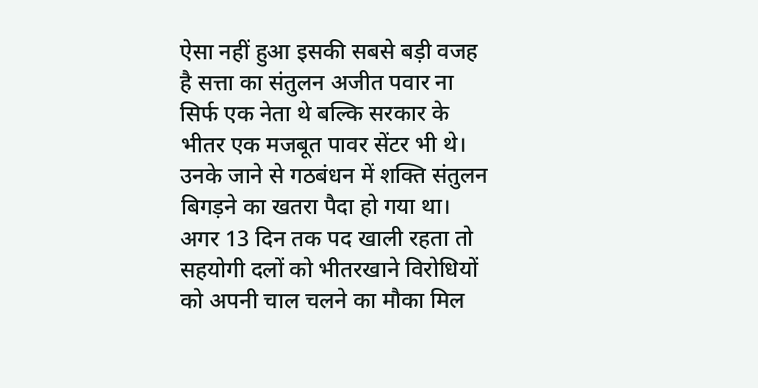ऐसा नहीं हुआ इसकी सबसे बड़ी वजह है सत्ता का संतुलन अजीत पवार ना सिर्फ एक नेता थे बल्कि सरकार के भीतर एक मजबूत पावर सेंटर भी थे। उनके जाने से गठबंधन में शक्ति संतुलन बिगड़ने का खतरा पैदा हो गया था। अगर 13 दिन तक पद खाली रहता तो सहयोगी दलों को भीतरखाने विरोधियों को अपनी चाल चलने का मौका मिल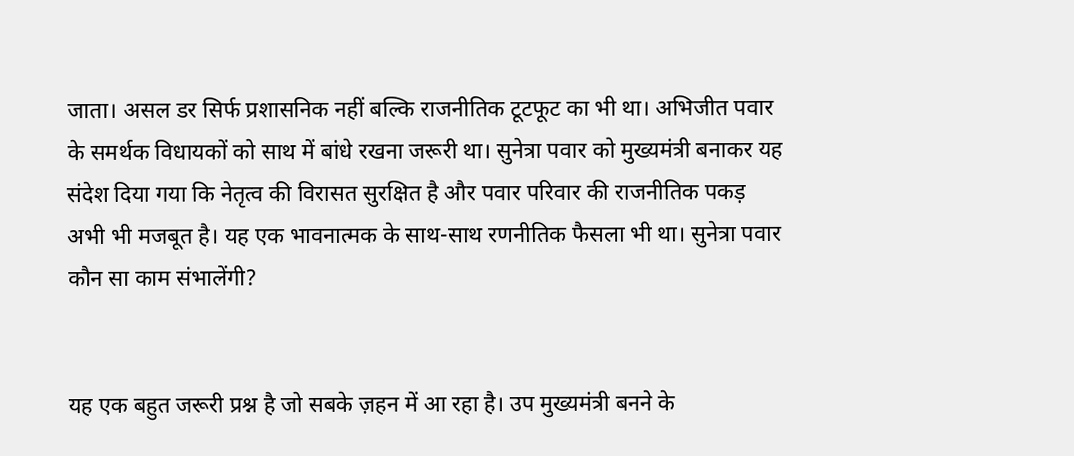जाता। असल डर सिर्फ प्रशासनिक नहीं बल्कि राजनीतिक टूटफूट का भी था। अभिजीत पवार के समर्थक विधायकों को साथ में बांधे रखना जरूरी था। सुनेत्रा पवार को मुख्यमंत्री बनाकर यह संदेश दिया गया कि नेतृत्व की विरासत सुरक्षित है और पवार परिवार की राजनीतिक पकड़ अभी भी मजबूत है। यह एक भावनात्मक के साथ-साथ रणनीतिक फैसला भी था। सुनेत्रा पवार कौन सा काम संभालेंगी?


यह एक बहुत जरूरी प्रश्न है जो सबके ज़हन में आ रहा है। उप मुख्यमंत्री बनने के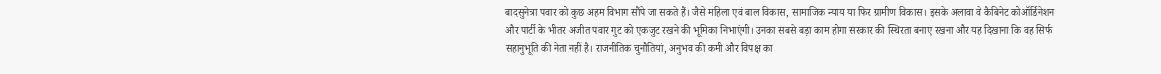बादसुनेत्रा पवार को कुछ अहम विभाग सौंपे जा सकते हैं। जैसे महिला एवं बाल विकास, सामाजिक न्याय या फिर ग्रामीण विकास। इसके अलावा वे कैबिनेट कोऑर्डिनेशन और पार्टी के भीतर अजीत पवार गुट को एकजुट रखने की भूमिका निभाएंगी। उनका सबसे बड़ा काम होगा सरकार की स्थिरता बनाए रखना और यह दिखाना कि वह सिर्फ सहानुभूति की नेता नहीं है। राजनीतिक चुनौतियां, अनुभव की कमी और विपक्ष का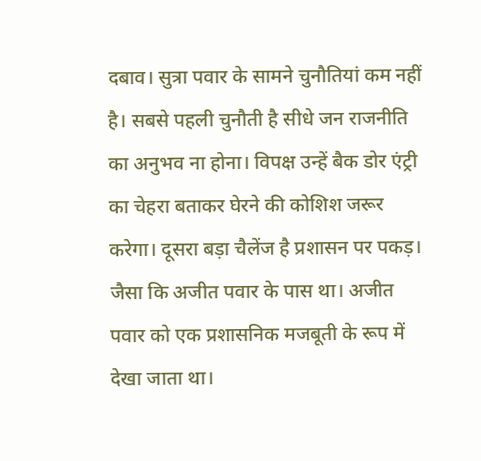दबाव। सुत्रा पवार के सामने चुनौतियां कम नहीं है। सबसे पहली चुनौती है सीधे जन राजनीति का अनुभव ना होना। विपक्ष उन्हें बैक डोर एंट्री का चेहरा बताकर घेरने की कोशिश जरूर करेगा। दूसरा बड़ा चैलेंज है प्रशासन पर पकड़। जैसा कि अजीत पवार के पास था। अजीत पवार को एक प्रशासनिक मजबूती के रूप में देखा जाता था।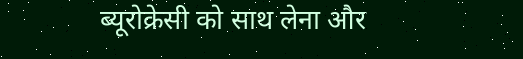ब्यूरोक्रेसी को साथ लेना और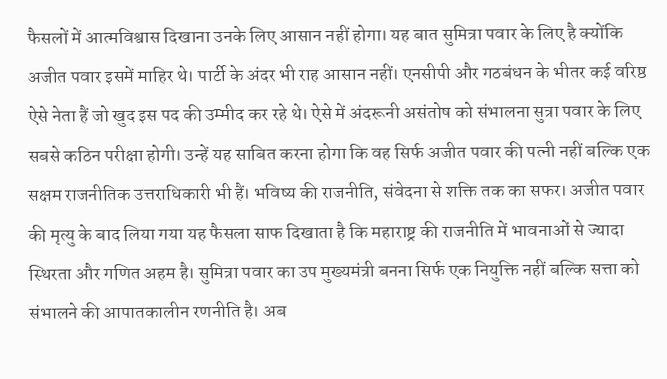फैसलों में आत्मविश्वास दिखाना उनके लिए आसान नहीं होगा। यह बात सुमित्रा पवार के लिए है क्योंकि अजीत पवार इसमें माहिर थे। पार्टी के अंदर भी राह आसान नहीं। एनसीपी और गठबंधन के भीतर कई वरिष्ठ ऐसे नेता हैं जो खुद इस पद की उम्मीद कर रहे थे। ऐसे में अंदरूनी असंतोष को संभालना सुत्रा पवार के लिए सबसे कठिन परीक्षा होगी। उन्हें यह साबित करना होगा कि वह सिर्फ अजीत पवार की पत्नी नहीं बल्कि एक सक्षम राजनीतिक उत्तराधिकारी भी हैं। भविष्य की राजनीति, संवेदना से शक्ति तक का सफर। अजीत पवार की मृत्यु के बाद लिया गया यह फैसला साफ दिखाता है कि महाराष्ट्र की राजनीति में भावनाओं से ज्यादा स्थिरता और गणित अहम है। सुमित्रा पवार का उप मुख्यमंत्री बनना सिर्फ एक नियुक्ति नहीं बल्कि सत्ता को संभालने की आपातकालीन रणनीति है। अब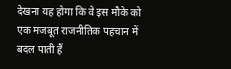देखना यह होगा कि वे इस मौके को एक मजबूत राजनीतिक पहचान में बदल पाती हैं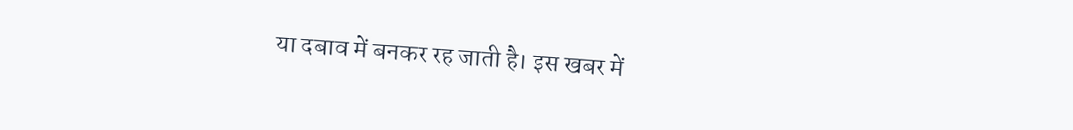या दबाव में बनकर रह जाती है। इस खबर में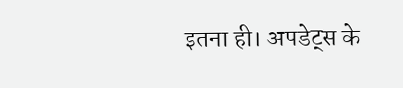इतना ही। अपडेट्स के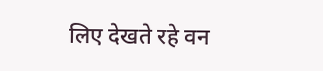लिए देखते रहे वन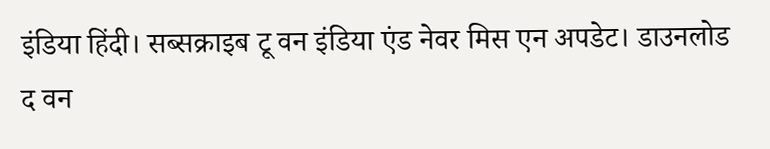इंडिया हिंदी। सब्सक्राइब टू वन इंडिया एंड नेवर मिस एन अपडेट। डाउनलोड द वन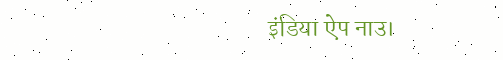इंडिया ऐप नाउ।